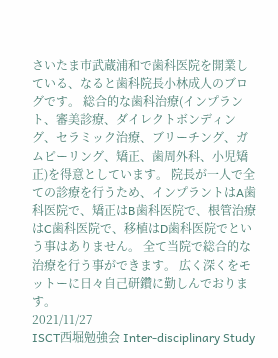さいたま市武蔵浦和で歯科医院を開業している、なると歯科院長小林成人のブログです。 総合的な歯科治療(インプラント、審美診療、ダイレクトボンディング、セラミック治療、ブリーチング、ガムピーリング、矯正、歯周外科、小児矯正)を得意としています。 院長が一人で全ての診療を行うため、インプラントはA歯科医院で、矯正はB歯科医院で、根管治療はC歯科医院で、移植はD歯科医院でという事はありません。 全て当院で総合的な治療を行う事ができます。 広く深くをモットーに日々自己研鑽に勤しんでおります。
2021/11/27
ISCT西堀勉強会 Inter-disciplinary Study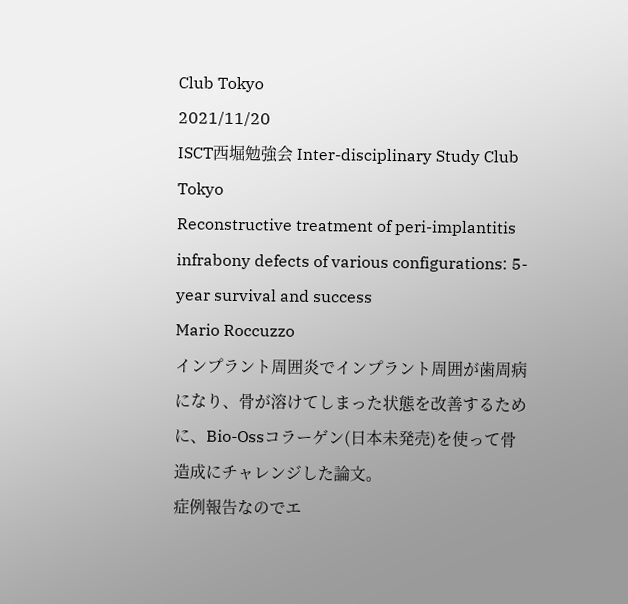Club Tokyo
2021/11/20
ISCT西堀勉強会 Inter-disciplinary Study Club Tokyo
Reconstructive treatment of peri-implantitis infrabony defects of various configurations: 5-year survival and success
Mario Roccuzzo
インプラント周囲炎でインプラント周囲が歯周病になり、骨が溶けてしまった状態を改善するために、Bio-Ossコラーゲン(日本未発売)を使って骨造成にチャレンジした論文。
症例報告なのでエ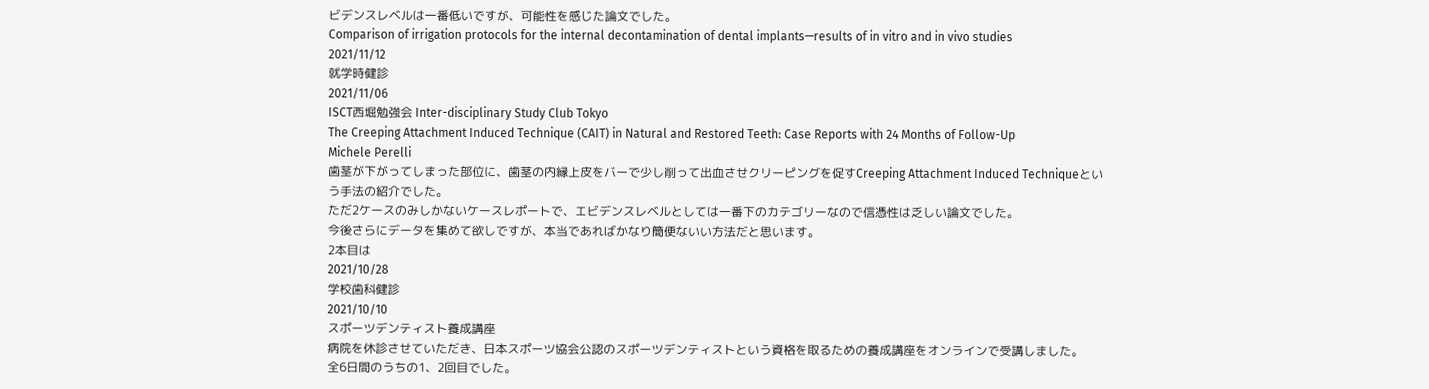ビデンスレベルは一番低いですが、可能性を感じた論文でした。
Comparison of irrigation protocols for the internal decontamination of dental implants—results of in vitro and in vivo studies
2021/11/12
就学時健診
2021/11/06
ISCT西堀勉強会 Inter-disciplinary Study Club Tokyo
The Creeping Attachment Induced Technique (CAIT) in Natural and Restored Teeth: Case Reports with 24 Months of Follow-Up
Michele Perelli
歯茎が下がってしまった部位に、歯茎の内縁上皮をバーで少し削って出血させクリーピングを促すCreeping Attachment Induced Techniqueという手法の紹介でした。
ただ2ケースのみしかないケースレポートで、エビデンスレベルとしては一番下のカテゴリーなので信憑性は乏しい論文でした。
今後さらにデータを集めて欲しですが、本当であればかなり簡便ないい方法だと思います。
2本目は
2021/10/28
学校歯科健診
2021/10/10
スポーツデンティスト養成講座
病院を休診させていただき、日本スポーツ協会公認のスポーツデンティストという資格を取るための養成講座をオンラインで受講しました。
全6日間のうちの1、2回目でした。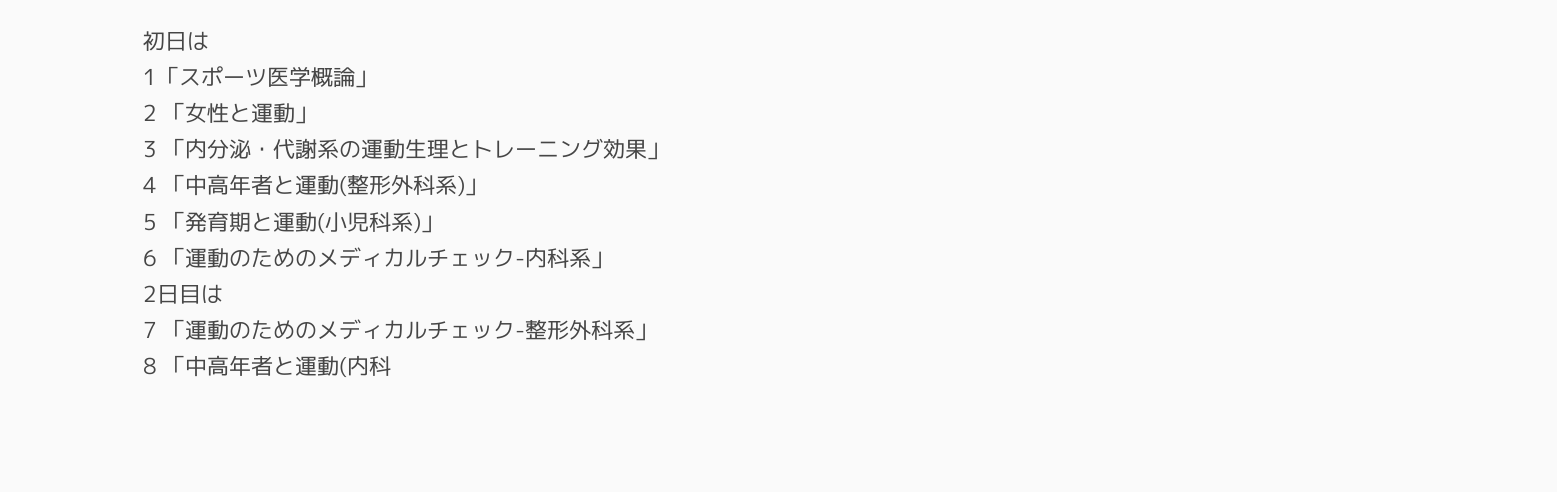初日は
1「スポーツ医学概論」
2 「女性と運動」
3 「内分泌・代謝系の運動生理とトレーニング効果」
4 「中高年者と運動(整形外科系)」
5 「発育期と運動(小児科系)」
6 「運動のためのメディカルチェック-内科系」
2日目は
7 「運動のためのメディカルチェック-整形外科系」
8 「中高年者と運動(内科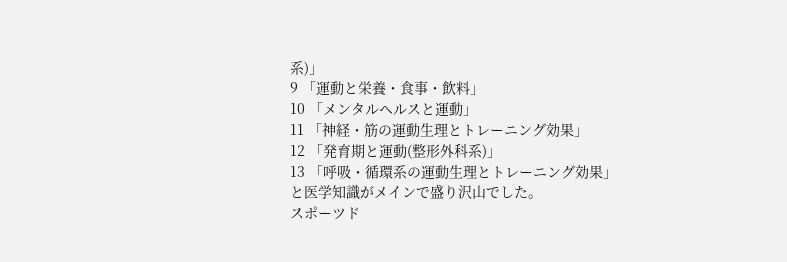系)」
9 「運動と栄養・食事・飲料」
10 「メンタルヘルスと運動」
11 「神経・筋の運動生理とトレーニング効果」
12 「発育期と運動(整形外科系)」
13 「呼吸・循環系の運動生理とトレーニング効果」
と医学知識がメインで盛り沢山でした。
スポーツド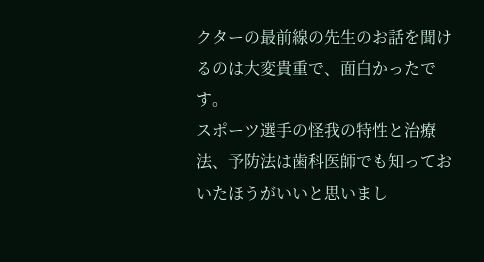クターの最前線の先生のお話を聞けるのは大変貴重で、面白かったです。
スポーツ選手の怪我の特性と治療法、予防法は歯科医師でも知っておいたほうがいいと思いまし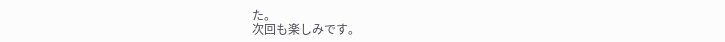た。
次回も楽しみです。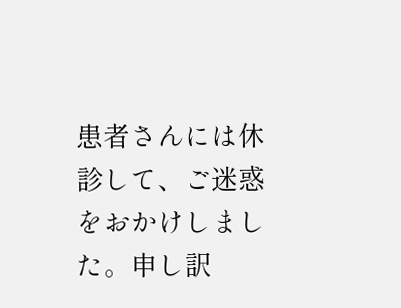患者さんには休診して、ご迷惑をおかけしました。申し訳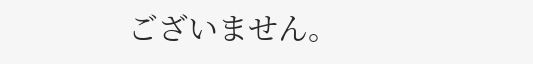ございません。